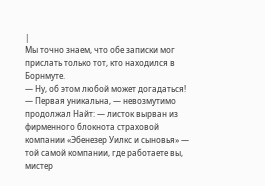|
Мы точно знаем, что обе записки мог прислать только тот, кто находился в Борнмуте.
— Ну, об этом любой может догадаться!
— Первая уникальна, — невозмутимо продолжал Найт: — листок вырван из фирменного блокнота страховой компании «Эбенезер Уилкс и сыновья» — той самой компании, где работаете вы, мистер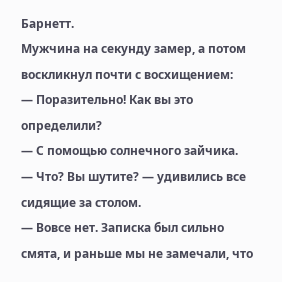Барнетт.
Мужчина на секунду замер, а потом воскликнул почти с восхищением:
— Поразительно! Как вы это определили?
— С помощью солнечного зайчика.
— Что? Вы шутите? — удивились все сидящие за столом.
— Вовсе нет. Записка был сильно смята, и раньше мы не замечали, что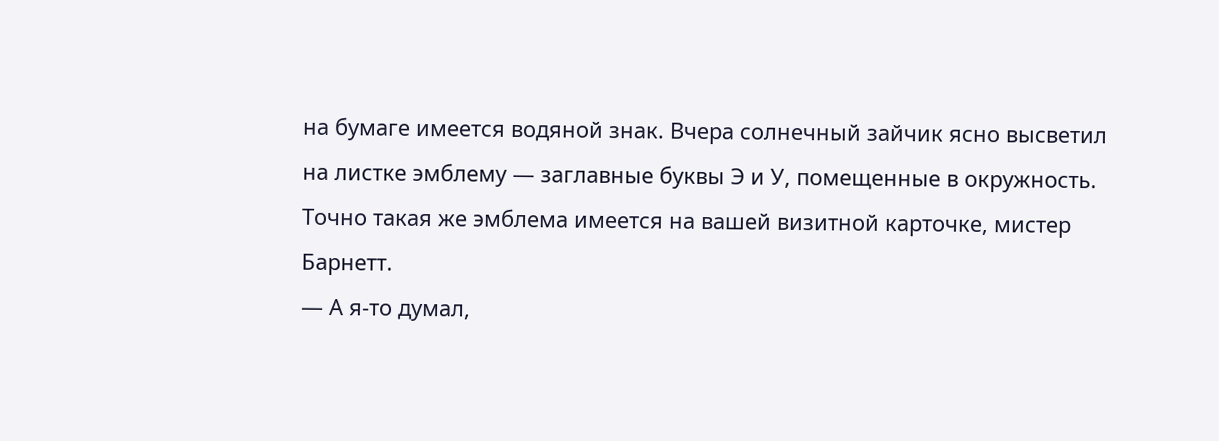на бумаге имеется водяной знак. Вчера солнечный зайчик ясно высветил на листке эмблему — заглавные буквы Э и У, помещенные в окружность. Точно такая же эмблема имеется на вашей визитной карточке, мистер Барнетт.
— А я-то думал,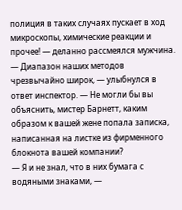полиция в таких случаях пускает в ход микроскопы, химические реакции и прочее! — деланно рассмеялся мужчина.
— Диапазон наших методов чрезвычайно широк, — улыбнулся в ответ инспектор. — Не могли бы вы объяснить, мистер Барнетт, каким образом к вашей жене попала записка, написанная на листке из фирменного блокнота вашей компании?
— Я и не знал, что в них бумага с водяными знаками, —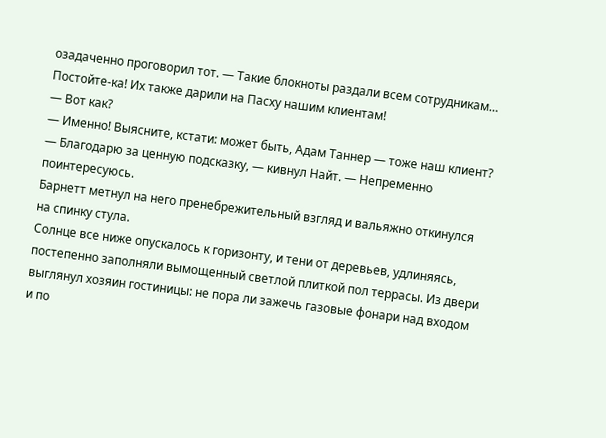озадаченно проговорил тот. — Такие блокноты раздали всем сотрудникам… Постойте-ка! Их также дарили на Пасху нашим клиентам!
— Вот как?
— Именно! Выясните, кстати: может быть, Адам Таннер — тоже наш клиент?
— Благодарю за ценную подсказку, — кивнул Найт. — Непременно поинтересуюсь.
Барнетт метнул на него пренебрежительный взгляд и вальяжно откинулся на спинку стула.
Солнце все ниже опускалось к горизонту, и тени от деревьев, удлиняясь, постепенно заполняли вымощенный светлой плиткой пол террасы. Из двери выглянул хозяин гостиницы: не пора ли зажечь газовые фонари над входом и по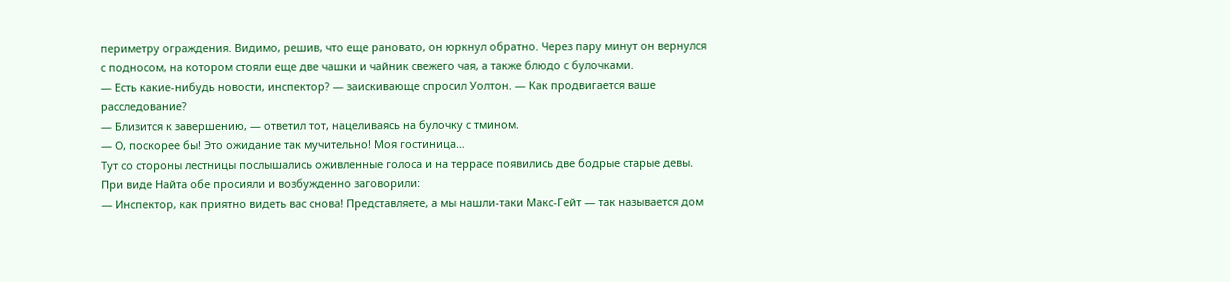периметру ограждения. Видимо, решив, что еще рановато, он юркнул обратно. Через пару минут он вернулся с подносом, на котором стояли еще две чашки и чайник свежего чая, а также блюдо с булочками.
— Есть какие-нибудь новости, инспектор? — заискивающе спросил Уолтон. — Как продвигается ваше расследование?
— Близится к завершению, — ответил тот, нацеливаясь на булочку с тмином.
— О, поскорее бы! Это ожидание так мучительно! Моя гостиница…
Тут со стороны лестницы послышались оживленные голоса и на террасе появились две бодрые старые девы. При виде Найта обе просияли и возбужденно заговорили:
— Инспектор, как приятно видеть вас снова! Представляете, а мы нашли-таки Макс-Гейт — так называется дом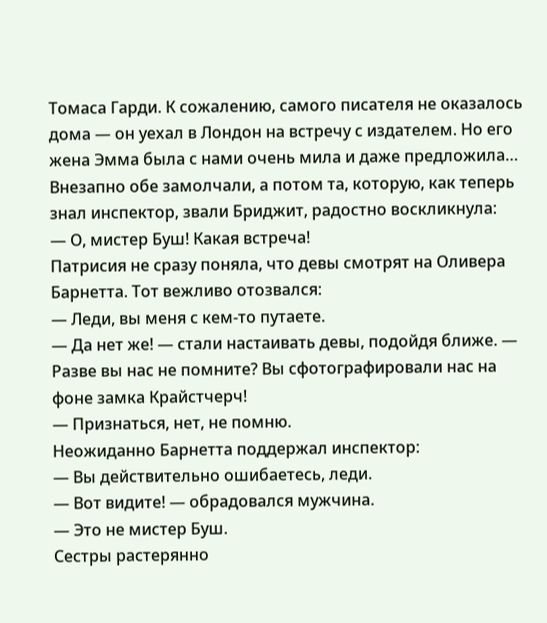Томаса Гарди. К сожалению, самого писателя не оказалось дома — он уехал в Лондон на встречу с издателем. Но его жена Эмма была с нами очень мила и даже предложила…
Внезапно обе замолчали, а потом та, которую, как теперь знал инспектор, звали Бриджит, радостно воскликнула:
— О, мистер Буш! Какая встреча!
Патрисия не сразу поняла, что девы смотрят на Оливера Барнетта. Тот вежливо отозвался:
— Леди, вы меня с кем-то путаете.
— Да нет же! — стали настаивать девы, подойдя ближе. — Разве вы нас не помните? Вы сфотографировали нас на фоне замка Крайстчерч!
— Признаться, нет, не помню.
Неожиданно Барнетта поддержал инспектор:
— Вы действительно ошибаетесь, леди.
— Вот видите! — обрадовался мужчина.
— Это не мистер Буш.
Сестры растерянно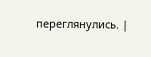переглянулись. |